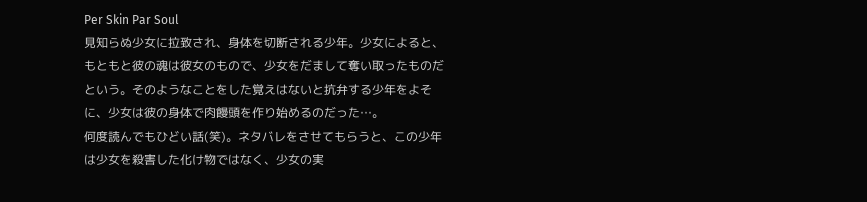Per Skin Par Soul
見知らぬ少女に拉致され、身体を切断される少年。少女によると、もともと彼の魂は彼女のもので、少女をだまして奪い取ったものだという。そのようなことをした覚えはないと抗弁する少年をよそに、少女は彼の身体で肉饅頭を作り始めるのだった…。
何度読んでもひどい話(笑)。ネタバレをさせてもらうと、この少年は少女を殺害した化け物ではなく、少女の実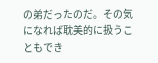の弟だったのだ。その気になれば耽美的に扱うこともでき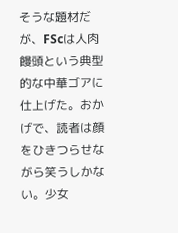そうな題材だが、FScは人肉饅頭という典型的な中華ゴアに仕上げた。おかげで、読者は顔をひきつらせながら笑うしかない。少女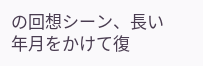の回想シーン、長い年月をかけて復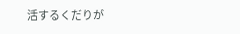活するくだりが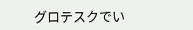グロテスクでい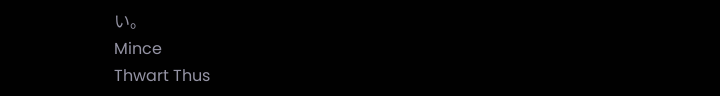い。
Mince
Thwart Thus